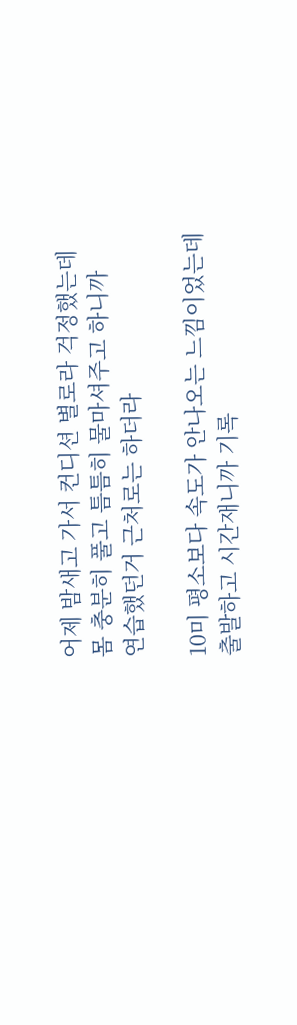어제 밤새고 가서 컨디션 별로라 걱정했는데
몸 충분히 풀고 틈틈히 물마셔주고 하니까
연습했던거 근처로는 하더라

10미 평소보다 속도가 안나오는 느낌이었는데
출발하고 시간재니까 기록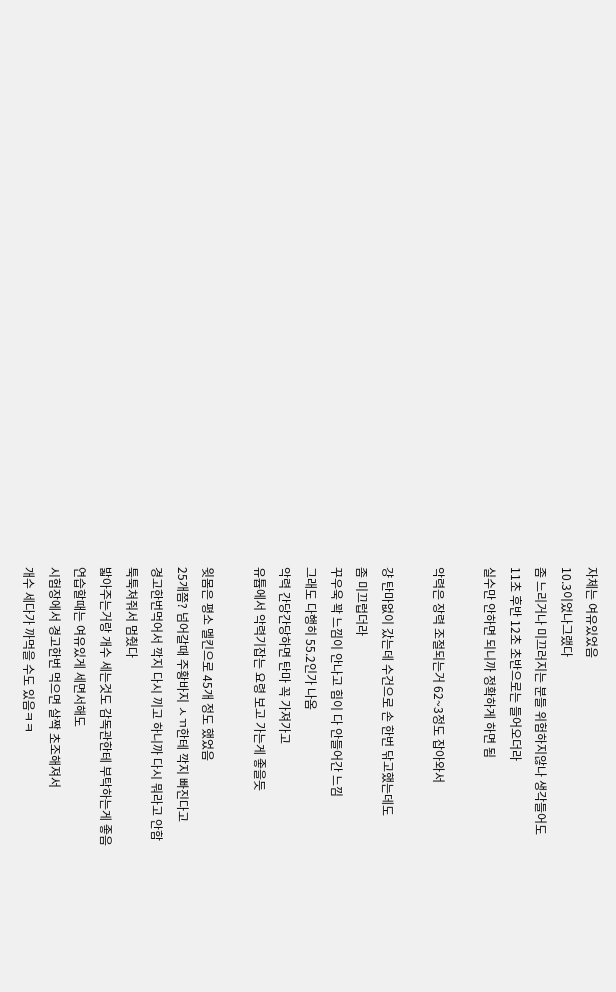자체는 여유있었음
10.3이었나그랬다
좀 느리거나 미끄러지는 분들 위험하지않나 생각들어도
11초 후반 12초 초반으로는 들어오더라
실수만 안하면 되니까 정확하게 하면 됨

악력은 장력 조절되는거 62~3정도 잡아와서

걍 탄마없이 갔는데 수건으로 손 한번 닦고했는데도
좀 미끄럽더라
꾸우욱 꽉 느낌이 안나고 힘이 다 안들어간 느낌
그래도 다행히 55.2인가 나옴
악력 간당간당하면 탄마 꼭 가져가고
유튭에서 악력기잡는 요령 보고 가는게 좋을듯

윗몸은 평소 멜킨으로 45개 정도 했었음
25개쯤? 넘어갈때 주황바지 ㅅㄲ한테 깍지 빠진다고
경고한번먹어서 깍지 다시 끼고 하니까 다시 뭐라고 안함
툭툭쳐줘서 멈췄다
밟아주는거랑 개수 세는것도 감독관한테 부탁하는게 좋음
연습할때는 여유있게 세면서해도
시험장에서 경고한번 먹으면 살짝 초조해져서
개수 세다가 까먹을 수도 있음ㅋㅋ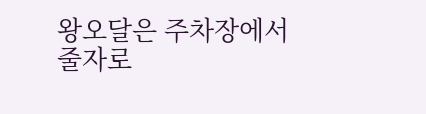왕오달은 주차장에서 줄자로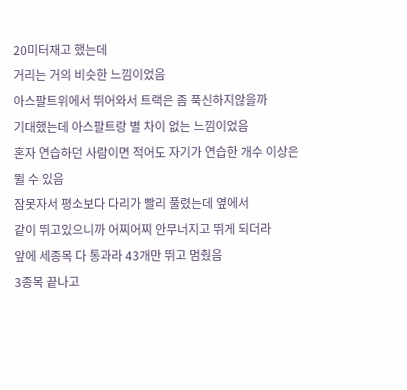20미터재고 했는데
거리는 거의 비슷한 느낌이었음
아스팔트위에서 뛰어와서 트랙은 좀 푹신하지않을까
기대했는데 아스팔트랑 별 차이 없는 느낌이었음
혼자 연습하던 사람이면 적어도 자기가 연습한 개수 이상은
뛸 수 있음
잠못자서 평소보다 다리가 빨리 풀렸는데 옆에서
같이 뛰고있으니까 어찌어찌 안무너지고 뛰게 되더라
앞에 세종목 다 통과라 43개만 뛰고 멈췄음
3종목 끝나고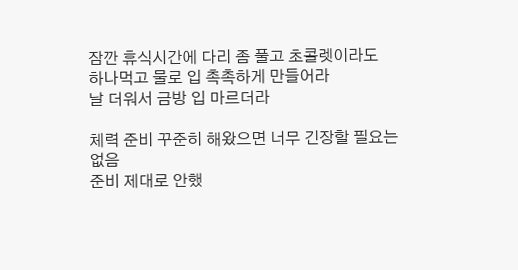잠깐 휴식시간에 다리 좀 풀고 초콜렛이라도
하나먹고 물로 입 촉촉하게 만들어라
날 더워서 금방 입 마르더라

체력 준비 꾸준히 해왔으면 너무 긴장할 필요는 없음
준비 제대로 안했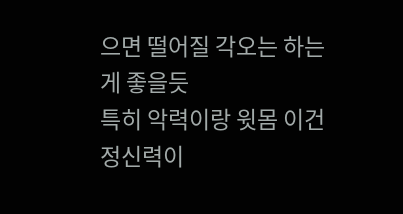으면 떨어질 각오는 하는게 좋을듯
특히 악력이랑 윗몸 이건 정신력이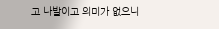고 나발이고 의미가 없으니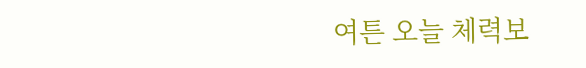여튼 오늘 체력보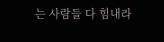는 사람들 다 힘내라